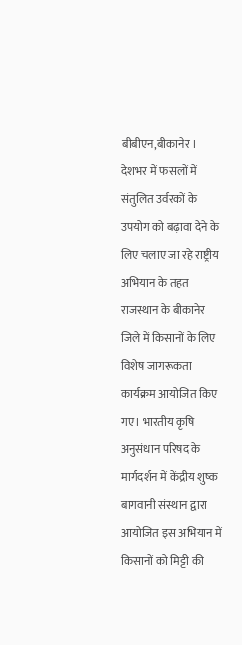बीबीएन,बीकानेर । देशभर में फसलों में संतुलित उर्वरकों के उपयोग को बढ़ावा देने के लिए चलाए जा रहे राष्ट्रीय अभियान के तहत राजस्थान के बीकानेर जिले में किसानों के लिए विशेष जागरूकता कार्यक्रम आयोजित किए गए। भारतीय कृषि अनुसंधान परिषद के मार्गदर्शन में केंद्रीय शुष्क बागवानी संस्थान द्वारा आयोजित इस अभियान में किसानों को मिट्टी की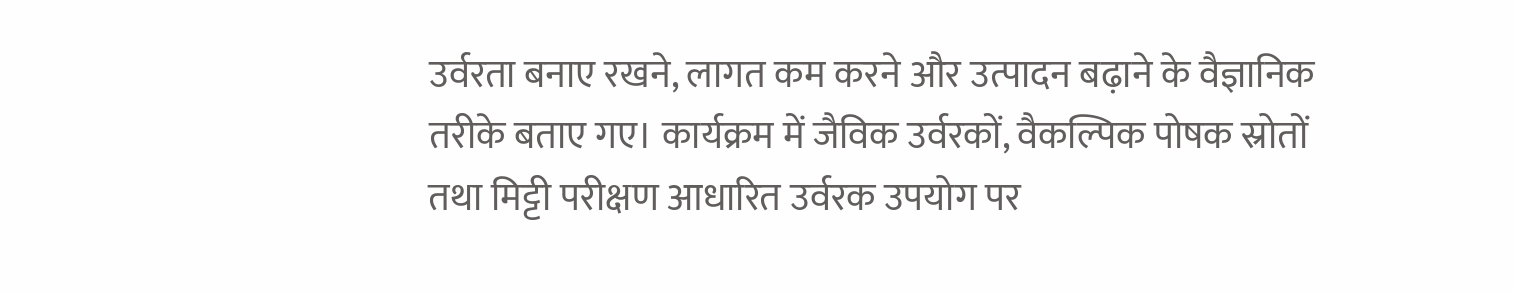उर्वरता बनाए रखने, लागत कम करने और उत्पादन बढ़ाने के वैज्ञानिक तरीके बताए गए। कार्यक्रम में जैविक उर्वरकों, वैकल्पिक पोषक स्रोतों तथा मिट्टी परीक्षण आधारित उर्वरक उपयोग पर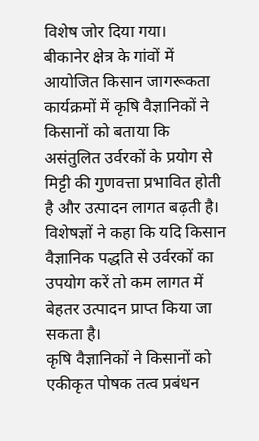विशेष जोर दिया गया।
बीकानेर क्षेत्र के गांवों में आयोजित किसान जागरूकता कार्यक्रमों में कृषि वैज्ञानिकों ने किसानों को बताया कि असंतुलित उर्वरकों के प्रयोग से मिट्टी की गुणवत्ता प्रभावित होती है और उत्पादन लागत बढ़ती है। विशेषज्ञों ने कहा कि यदि किसान वैज्ञानिक पद्धति से उर्वरकों का उपयोग करें तो कम लागत में बेहतर उत्पादन प्राप्त किया जा सकता है।
कृषि वैज्ञानिकों ने किसानों को एकीकृत पोषक तत्व प्रबंधन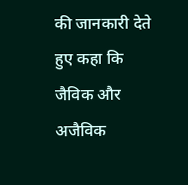की जानकारी देते हुए कहा कि जैविक और अजैविक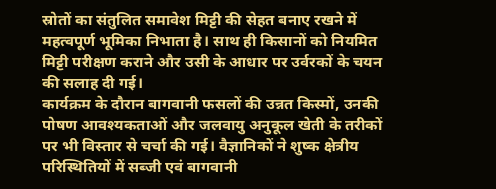स्रोतों का संतुलित समावेश मिट्टी की सेहत बनाए रखने में महत्वपूर्ण भूमिका निभाता है। साथ ही किसानों को नियमित मिट्टी परीक्षण कराने और उसी के आधार पर उर्वरकों के चयन की सलाह दी गई।
कार्यक्रम के दौरान बागवानी फसलों की उन्नत किस्मों, उनकी पोषण आवश्यकताओं और जलवायु अनुकूल खेती के तरीकों पर भी विस्तार से चर्चा की गई। वैज्ञानिकों ने शुष्क क्षेत्रीय परिस्थितियों में सब्जी एवं बागवानी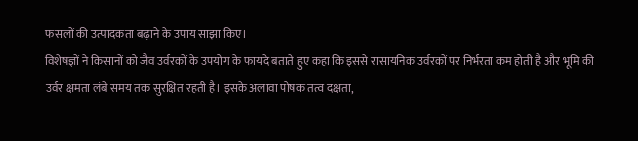फसलों की उत्पादकता बढ़ाने के उपाय साझा किए।
विशेषज्ञों ने किसानों को जैव उर्वरकों के उपयोग के फायदे बताते हुए कहा कि इससे रासायनिक उर्वरकों पर निर्भरता कम होती है और भूमि की उर्वर क्षमता लंबे समय तक सुरक्षित रहती है। इसके अलावा पोषक तत्व दक्षता,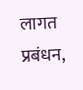लागत प्रबंधन,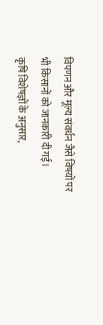विपणन और मूल्य संवर्धन जैसे विषयों पर भी किसानों को जानकारी दी गई।
कृषि विशेषज्ञों के अनुसार,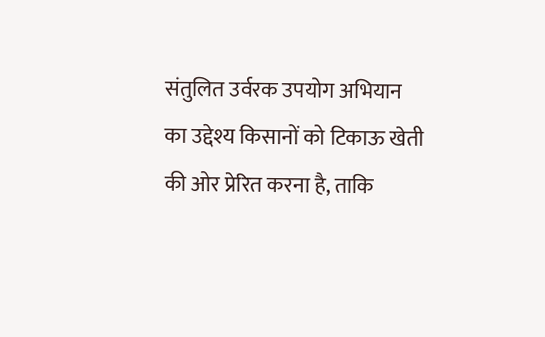संतुलित उर्वरक उपयोग अभियान का उद्देश्य किसानों को टिकाऊ खेती की ओर प्रेरित करना है, ताकि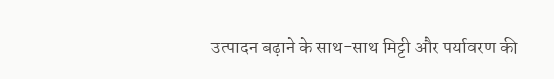उत्पादन बढ़ाने के साथ-साथ मिट्टी और पर्यावरण की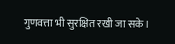गुणवत्ता भी सुरक्षित रखी जा सके।